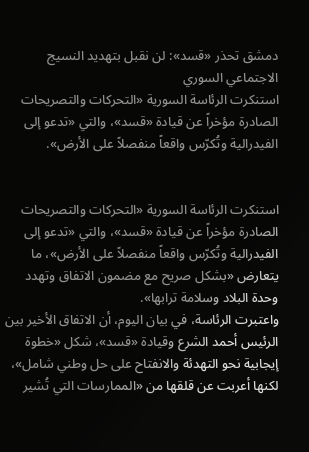دمشق تحذر «قسد»: لن نقبل بتهديد النسيج الاجتماعي السوري
استنكرت الرئاسة السورية «التحركات والتصريحات الصادرة مؤخراً عن قيادة «قسد»، والتي «تدعو إلى الفيدرالية وتُكرّس واقعاً منفصلاً على الأرض».


استنكرت الرئاسة السورية «التحركات والتصريحات الصادرة مؤخراً عن قيادة «قسد»، والتي «تدعو إلى الفيدرالية وتُكرّس واقعاً منفصلاً على الأرض»، ما يتعارض «بشكل صريح مع مضمون الاتفاق وتهدد وحدة البلاد وسلامة ترابها».
واعتبرت الرئاسة، في بيان اليوم، أن الاتفاق الأخير بين الرئيس أحمد الشرع وقيادة «قسد»، شكل «خطوة إيجابية نحو التهدئة والانفتاح على حل وطني شامل»، لكنها أعربت عن قلقها من «الممارسات التي تُشير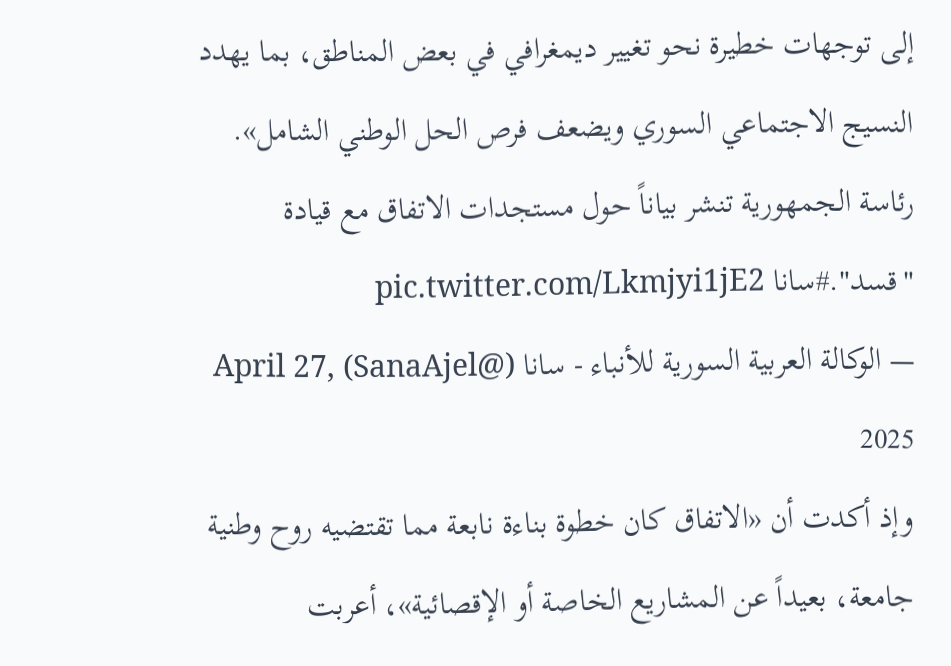إلى توجهات خطيرة نحو تغيير ديمغرافي في بعض المناطق، بما يهدد النسيج الاجتماعي السوري ويضعف فرص الحل الوطني الشامل».
رئاسة الجمهورية تنشر بياناً حول مستجدات الاتفاق مع قيادة "قسد".#سانا pic.twitter.com/Lkmjyi1jE2
— الوكالة العربية السورية للأنباء - سانا (@SanaAjel) April 27, 2025
وإذ أكدت أن «الاتفاق كان خطوة بناءة نابعة مما تقتضيه روح وطنية جامعة، بعيداً عن المشاريع الخاصة أو الإقصائية»، أعربت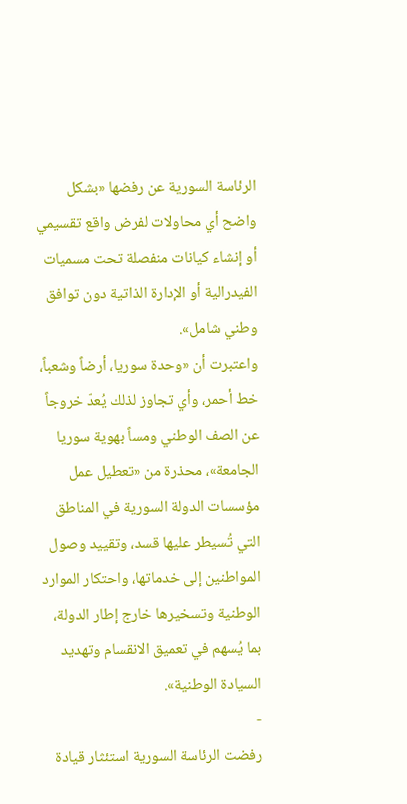الرئاسة السورية عن رفضها «بشكل واضح أي محاولات لفرض واقع تقسيمي أو إنشاء كيانات منفصلة تحت مسميات الفيدرالية أو الإدارة الذاتية دون توافق وطني شامل».
واعتبرت أن «وحدة سوريا، أرضاً وشعباً، خط أحمر، وأي تجاوز لذلك يُعدّ خروجاً عن الصف الوطني ومساً بهوية سوريا الجامعة»، محذرة من «تعطيل عمل مؤسسات الدولة السورية في المناطق التي تُسيطر عليها قسد، وتقييد وصول المواطنين إلى خدماتها، واحتكار الموارد الوطنية وتسخيرها خارج إطار الدولة، بما يُسهم في تعميق الانقسام وتهديد السيادة الوطنية».
-
رفضت الرئاسة السورية استئثار قيادة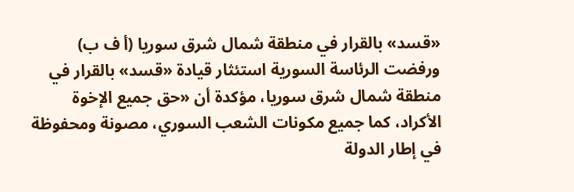«قسد» بالقرار في منطقة شمال شرق سوريا (أ ف ب)
ورفضت الرئاسة السورية استئثار قيادة «قسد» بالقرار في منطقة شمال شرق سوريا، مؤكدة أن «حق جميع الإخوة الأكراد، كما جميع مكونات الشعب السوري، مصونة ومحفوظة في إطار الدولة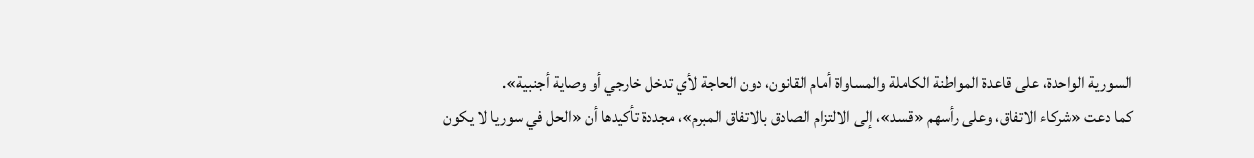السورية الواحدة، على قاعدة المواطنة الكاملة والمساواة أمام القانون، دون الحاجة لأي تدخل خارجي أو وصاية أجنبية».
كما دعت «شركاء الاتفاق، وعلى رأسهم «قسد»، إلى الالتزام الصادق بالاتفاق المبرم»، مجددة تأكيدها أن «الحل في سوريا لا يكون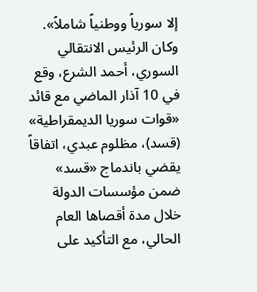إلا سورياً ووطنياً شاملاً».
وكان الرئيس الانتقالي السوري، أحمد الشرع، وقع في 10 آذار الماضي مع قائد «قوات سوريا الديمقراطية» (قسد)، مظلوم عبدي، اتفاقاً يقضي باندماج «قسد» ضمن مؤسسات الدولة خلال مدة أقصاها العام الحالي، مع التأكيد على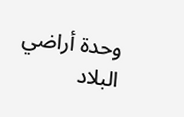وحدة أراضي البلاد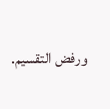ورفض التقسيم.